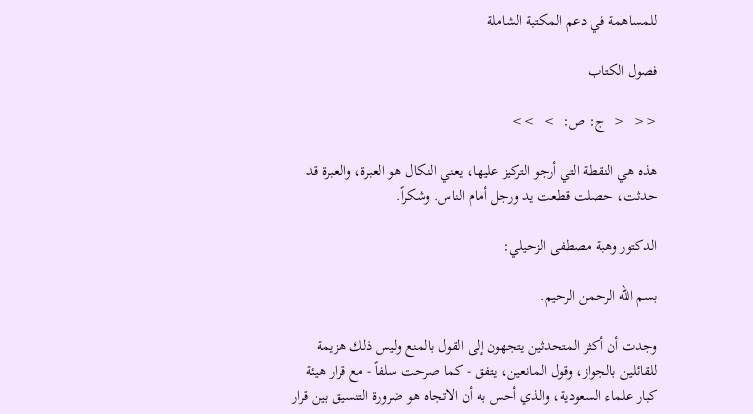للمساهمة في دعم المكتبة الشاملة

فصول الكتاب

<<  <  ج: ص:  >  >>

هذه هي النقطة التي أرجو التركيز عليها، يعني النكال هو العبرة، والعبرة قد حدثت، حصلت قطعت يد ورجل أمام الناس. وشكراً.

الدكتور وهبة مصطفى الزحيلي:

بسم الله الرحمن الرحيم.

وجدت أن أكثر المتحدثين يتجهون إلى القول بالمنع وليس ذلك هزيمة للقائلين بالجواز، وقول المانعين، يتفق - كما صرحت سلفاً - مع قرار هيئة كبار علماء السعودية، والذي أحس به أن الاتجاه هو ضرورة التنسيق بين قرار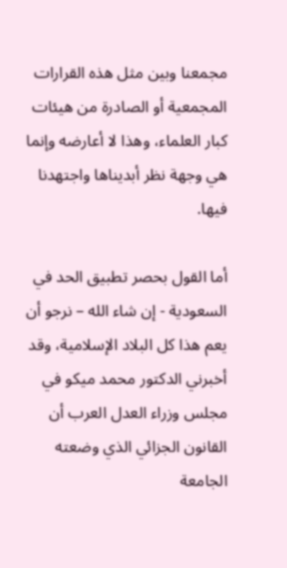مجمعنا وبين مثل هذه القرارات المجمعية أو الصادرة من هيئات كبار العلماء، وهذا لا أعارضه وإنما هي وجهة نظر أبديناها واجتهدنا فيها.

أما القول بحصر تطبيق الحد في السعودية - إن شاء الله – نرجو أن يعم هذا كل البلاد الإسلامية، وقد أخبرني الدكتور محمد ميكو في مجلس وزراء العدل العرب أن القانون الجزائي الذي وضعته الجامعة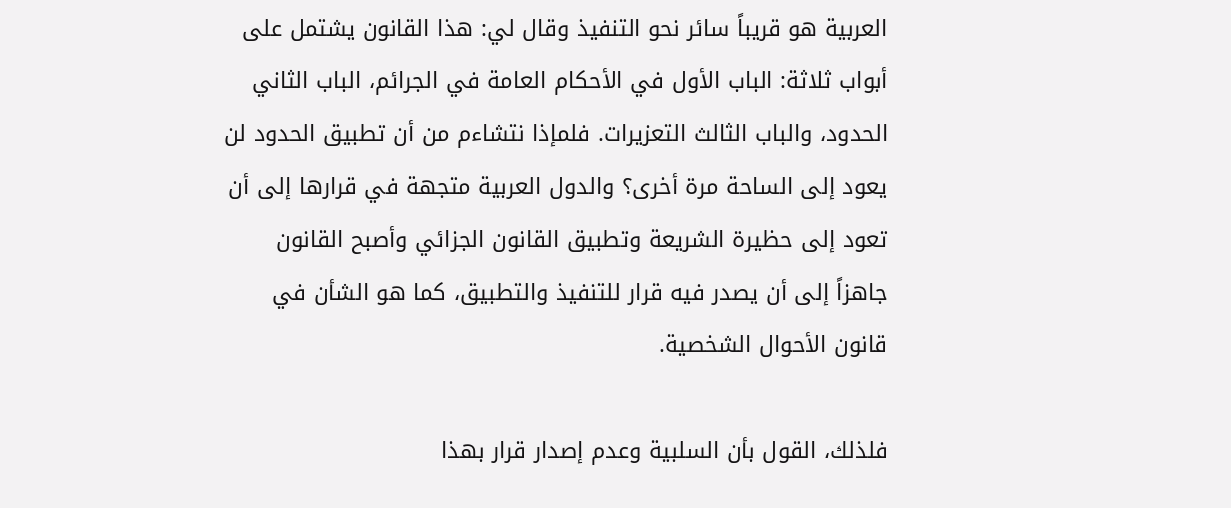العربية هو قريباً سائر نحو التنفيذ وقال لي: هذا القانون يشتمل على أبواب ثلاثة: الباب الأول في الأحكام العامة في الجرائم، الباب الثاني الحدود، والباب الثالث التعزيرات. فلمإذا نتشاءم من أن تطبيق الحدود لن يعود إلى الساحة مرة أخرى؟ والدول العربية متجهة في قرارها إلى أن تعود إلى حظيرة الشريعة وتطبيق القانون الجزائي وأصبح القانون جاهزاً إلى أن يصدر فيه قرار للتنفيذ والتطبيق، كما هو الشأن في قانون الأحوال الشخصية.

فلذلك، القول بأن السلبية وعدم إصدار قرار بهذا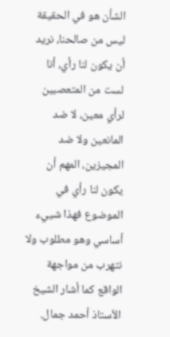الشأن هو في الحقيقة ليس من صالحنا، نريد أن يكون لنا رأي، أنا لست من المتعصبين لرأي معين، لا ضد المانعين ولا ضد المجيزين، المهم أن يكون لنا رأي في الموضوع فهذا شييء أساسي وهو مطلوب ولا نتهرب من مواجهة الواقع كما أشار الشيخ الأستاذ أحمد جمال.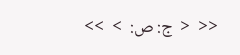<<  <  ج: ص:  >  >>